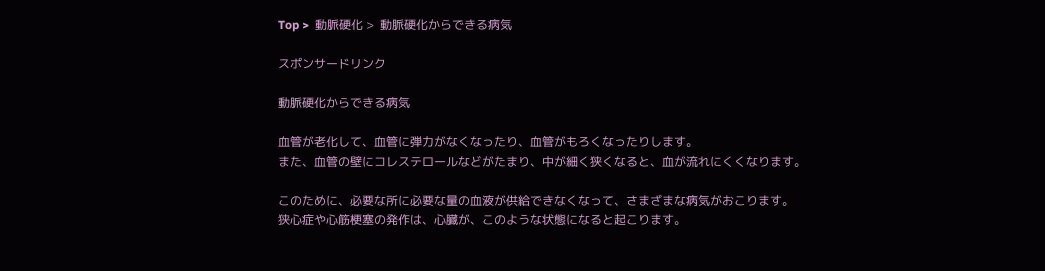Top >  動脈硬化 >  動脈硬化からできる病気

スポンサードリンク

動脈硬化からできる病気

血管が老化して、血管に弾力がなくなったり、血管がもろくなったりします。
また、血管の壁にコレステロールなどがたまり、中が細く狭くなると、血が流れにくくなります。

このために、必要な所に必要な量の血液が供給できなくなって、さまざまな病気がおこります。
狭心症や心筋梗塞の発作は、心臓が、このような状態になると起こります。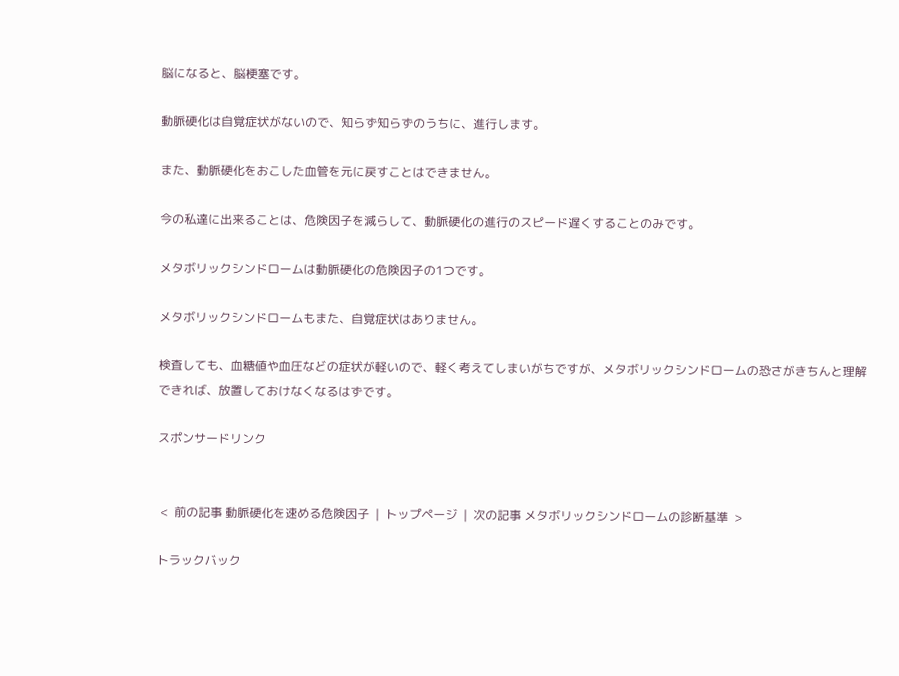脳になると、脳梗塞です。

動脈硬化は自覚症状がないので、知らず知らずのうちに、進行します。

また、動脈硬化をおこした血管を元に戻すことはできません。

今の私達に出来ることは、危険因子を減らして、動脈硬化の進行のスピード遅くすることのみです。

メタボリックシンドロームは動脈硬化の危険因子の1つです。

メタボリックシンドロームもまた、自覚症状はありません。

検査しても、血糖値や血圧などの症状が軽いので、軽く考えてしまいがちですが、メタボリックシンドロームの恐さがきちんと理解できれば、放置しておけなくなるはずです。

スポンサードリンク


 <  前の記事 動脈硬化を速める危険因子  |  トップページ  |  次の記事 メタボリックシンドロームの診断基準  >

トラックバック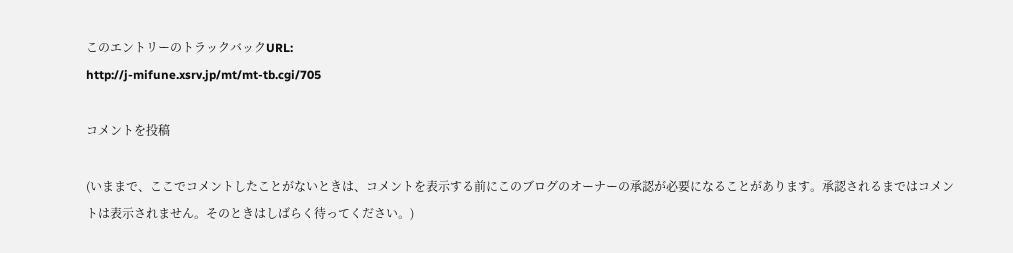このエントリーのトラックバックURL:
http://j-mifune.xsrv.jp/mt/mt-tb.cgi/705

コメントを投稿

(いままで、ここでコメントしたことがないときは、コメントを表示する前にこのブログのオーナーの承認が必要になることがあります。承認されるまではコメントは表示されません。そのときはしばらく待ってください。)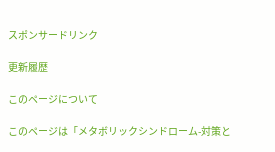スポンサードリンク

更新履歴

このページについて

このページは「メタボリックシンドローム-対策と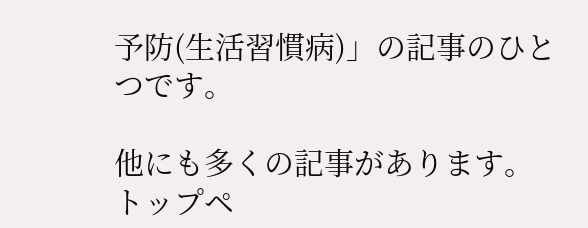予防(生活習慣病)」の記事のひとつです。

他にも多くの記事があります。トップペ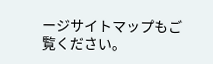ージサイトマップもご覧ください。